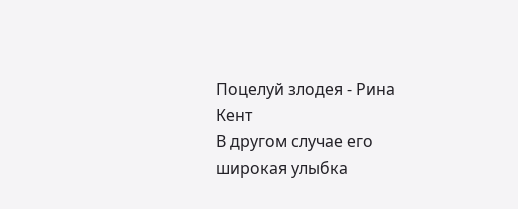Поцелуй злодея - Рина Кент
В другом случае его широкая улыбка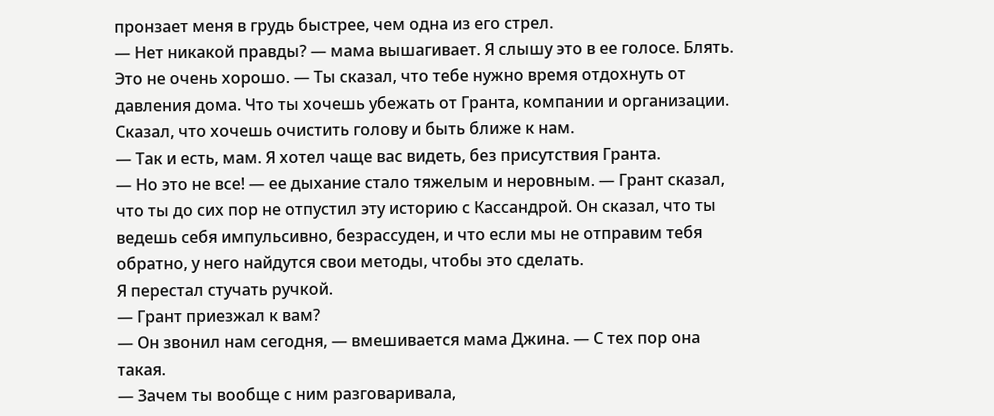пронзает меня в грудь быстрее, чем одна из его стрел.
— Нет никакой правды? — мама вышагивает. Я слышу это в ее голосе. Блять. Это не очень хорошо. — Ты сказал, что тебе нужно время отдохнуть от давления дома. Что ты хочешь убежать от Гранта, компании и организации. Сказал, что хочешь очистить голову и быть ближе к нам.
— Так и есть, мам. Я хотел чаще вас видеть, без присутствия Гранта.
— Но это не все! — ее дыхание стало тяжелым и неровным. — Грант сказал, что ты до сих пор не отпустил эту историю с Кассандрой. Он сказал, что ты ведешь себя импульсивно, безрассуден, и что если мы не отправим тебя обратно, у него найдутся свои методы, чтобы это сделать.
Я перестал стучать ручкой.
— Грант приезжал к вам?
— Он звонил нам сегодня, — вмешивается мама Джина. — С тех пор она такая.
— Зачем ты вообще с ним разговаривала,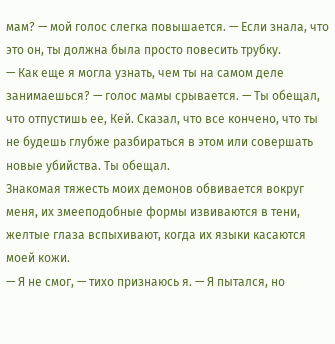мам? — мой голос слегка повышается. — Если знала, что это он, ты должна была просто повесить трубку.
— Как еще я могла узнать, чем ты на самом деле занимаешься? — голос мамы срывается. — Ты обещал, что отпустишь ее, Кей. Сказал, что все кончено, что ты не будешь глубже разбираться в этом или совершать новые убийства. Ты обещал.
Знакомая тяжесть моих демонов обвивается вокруг меня, их змееподобные формы извиваются в тени, желтые глаза вспыхивают, когда их языки касаются моей кожи.
— Я не смог, — тихо признаюсь я. — Я пытался, но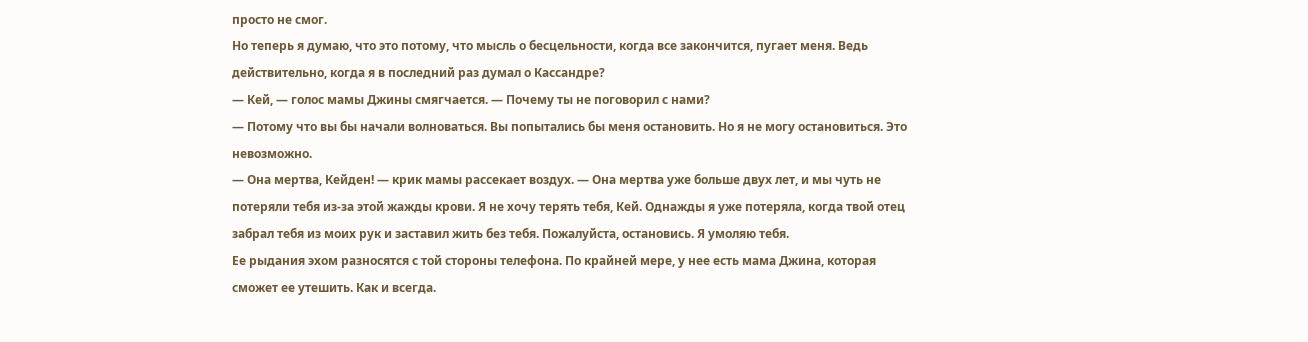просто не смог.
Но теперь я думаю, что это потому, что мысль о бесцельности, когда все закончится, пугает меня. Ведь действительно, когда я в последний раз думал о Кассандре?
— Кей, — голос мамы Джины смягчается. — Почему ты не поговорил с нами?
— Потому что вы бы начали волноваться. Вы попытались бы меня остановить. Но я не могу остановиться. Это невозможно.
— Она мертва, Кейден! — крик мамы рассекает воздух. — Она мертва уже больше двух лет, и мы чуть не потеряли тебя из-за этой жажды крови. Я не хочу терять тебя, Кей. Однажды я уже потеряла, когда твой отец забрал тебя из моих рук и заставил жить без тебя. Пожалуйста, остановись. Я умоляю тебя.
Ее рыдания эхом разносятся с той стороны телефона. По крайней мере, у нее есть мама Джина, которая сможет ее утешить. Как и всегда.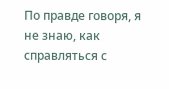По правде говоря, я не знаю, как справляться с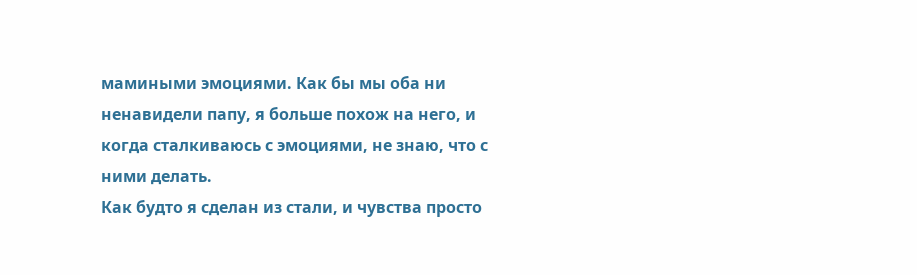мамиными эмоциями. Как бы мы оба ни ненавидели папу, я больше похож на него, и когда сталкиваюсь с эмоциями, не знаю, что с ними делать.
Как будто я сделан из стали, и чувства просто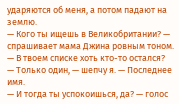ударяются об меня, а потом падают на землю.
— Кого ты ищешь в Великобритании? — спрашивает мама Джина ровным тоном. — В твоем списке хоть кто-то остался?
— Только один, — шепчу я. — Последнее имя.
— И тогда ты успокоишься, да? — голос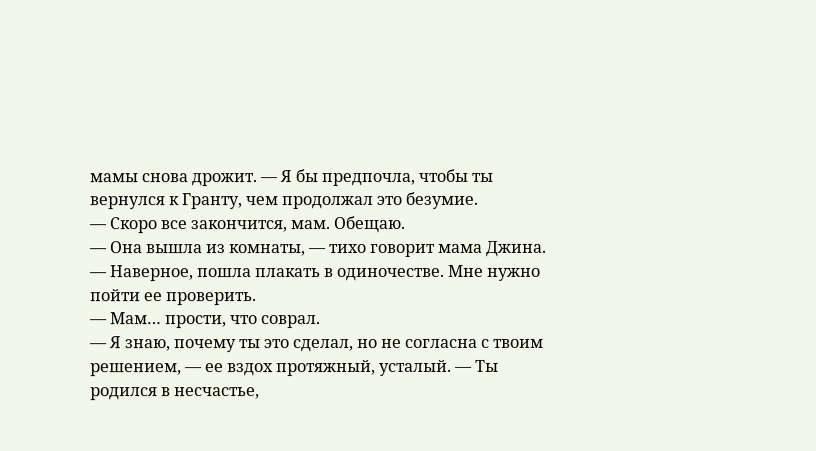мамы снова дрожит. — Я бы предпочла, чтобы ты вернулся к Гранту, чем продолжал это безумие.
— Скоро все закончится, мам. Обещаю.
— Она вышла из комнаты, — тихо говорит мама Джина. — Наверное, пошла плакать в одиночестве. Мне нужно пойти ее проверить.
— Мам… прости, что соврал.
— Я знаю, почему ты это сделал, но не согласна с твоим решением, — ее вздох протяжный, усталый. — Ты родился в несчастье,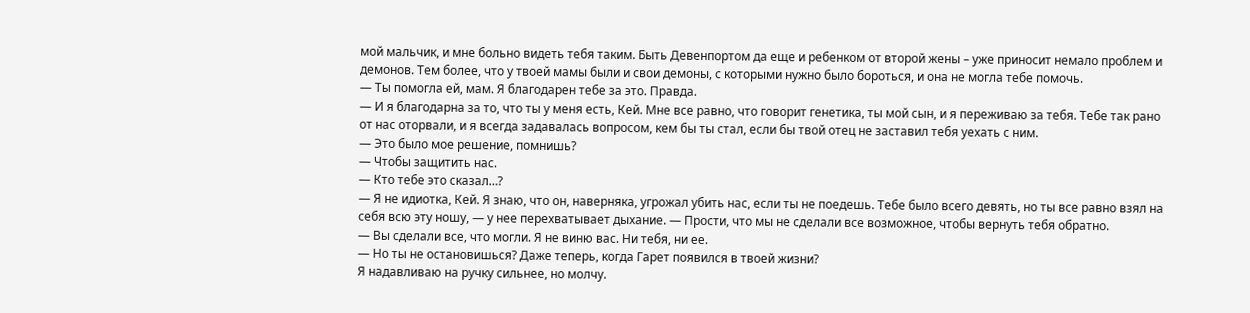мой мальчик, и мне больно видеть тебя таким. Быть Девенпортом да еще и ребенком от второй жены – уже приносит немало проблем и демонов. Тем более, что у твоей мамы были и свои демоны, с которыми нужно было бороться, и она не могла тебе помочь.
— Ты помогла ей, мам. Я благодарен тебе за это. Правда.
— И я благодарна за то, что ты у меня есть, Кей. Мне все равно, что говорит генетика, ты мой сын, и я переживаю за тебя. Тебе так рано от нас оторвали, и я всегда задавалась вопросом, кем бы ты стал, если бы твой отец не заставил тебя уехать с ним.
— Это было мое решение, помнишь?
— Чтобы защитить нас.
— Кто тебе это сказал…?
— Я не идиотка, Кей. Я знаю, что он, наверняка, угрожал убить нас, если ты не поедешь. Тебе было всего девять, но ты все равно взял на себя всю эту ношу, — у нее перехватывает дыхание. — Прости, что мы не сделали все возможное, чтобы вернуть тебя обратно.
— Вы сделали все, что могли. Я не виню вас. Ни тебя, ни ее.
— Но ты не остановишься? Даже теперь, когда Гарет появился в твоей жизни?
Я надавливаю на ручку сильнее, но молчу.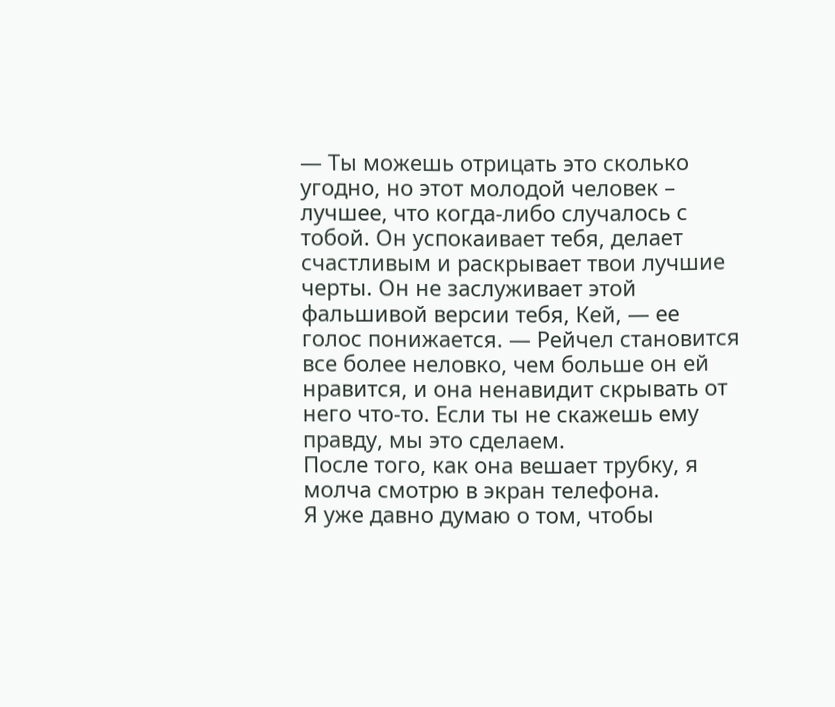— Ты можешь отрицать это сколько угодно, но этот молодой человек – лучшее, что когда-либо случалось с тобой. Он успокаивает тебя, делает счастливым и раскрывает твои лучшие черты. Он не заслуживает этой фальшивой версии тебя, Кей, — ее голос понижается. — Рейчел становится все более неловко, чем больше он ей нравится, и она ненавидит скрывать от него что-то. Если ты не скажешь ему правду, мы это сделаем.
После того, как она вешает трубку, я молча смотрю в экран телефона.
Я уже давно думаю о том, чтобы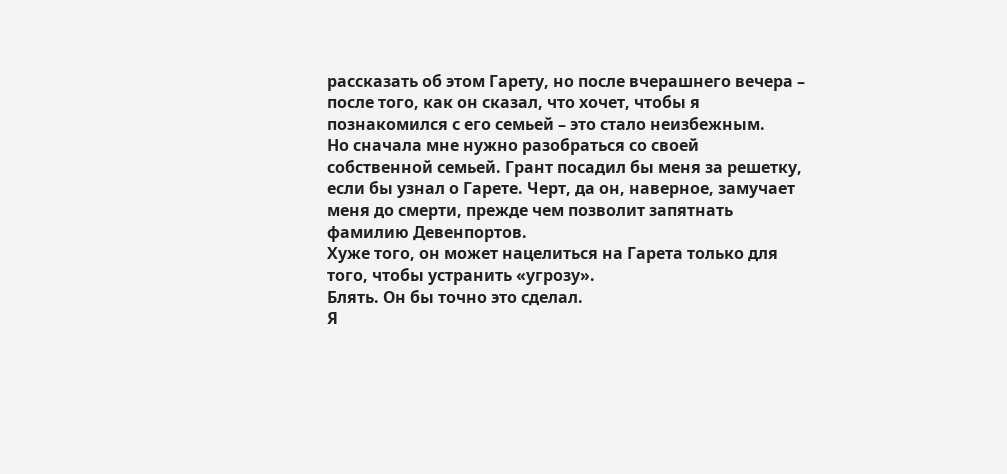рассказать об этом Гарету, но после вчерашнего вечера – после того, как он сказал, что хочет, чтобы я познакомился с его семьей – это стало неизбежным.
Но сначала мне нужно разобраться со своей собственной семьей. Грант посадил бы меня за решетку, если бы узнал о Гарете. Черт, да он, наверное, замучает меня до смерти, прежде чем позволит запятнать фамилию Девенпортов.
Хуже того, он может нацелиться на Гарета только для того, чтобы устранить «угрозу».
Блять. Он бы точно это сделал.
Я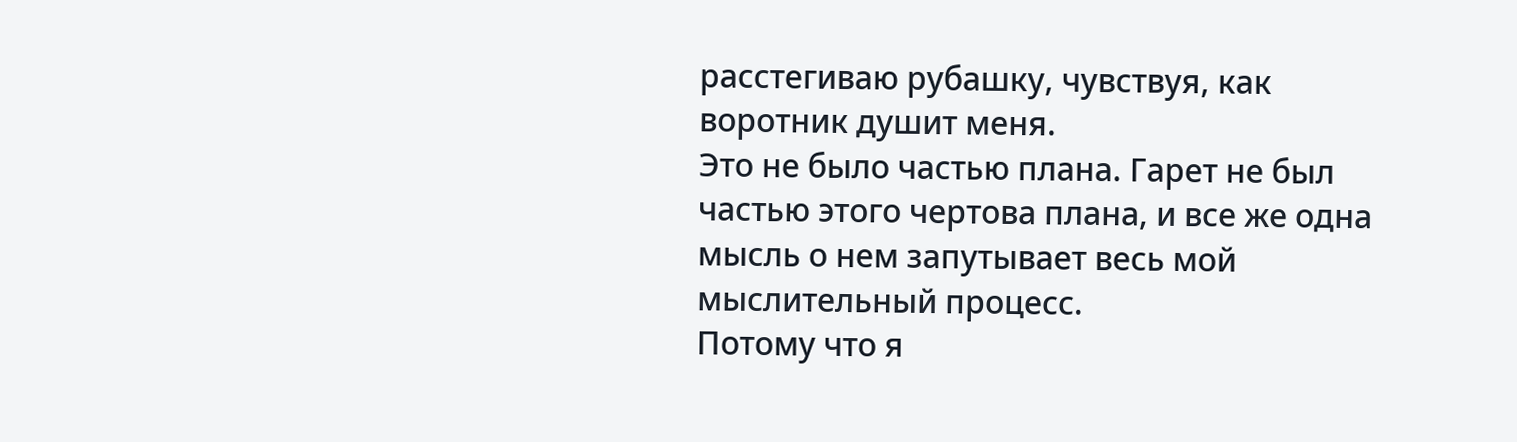расстегиваю рубашку, чувствуя, как воротник душит меня.
Это не было частью плана. Гарет не был частью этого чертова плана, и все же одна мысль о нем запутывает весь мой мыслительный процесс.
Потому что я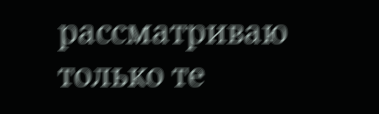рассматриваю только те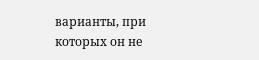варианты, при которых он не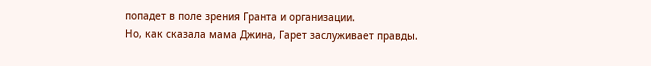попадет в поле зрения Гранта и организации.
Но, как сказала мама Джина, Гарет заслуживает правды.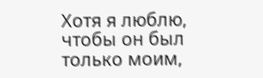Хотя я люблю, чтобы он был только моим,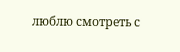люблю смотреть с